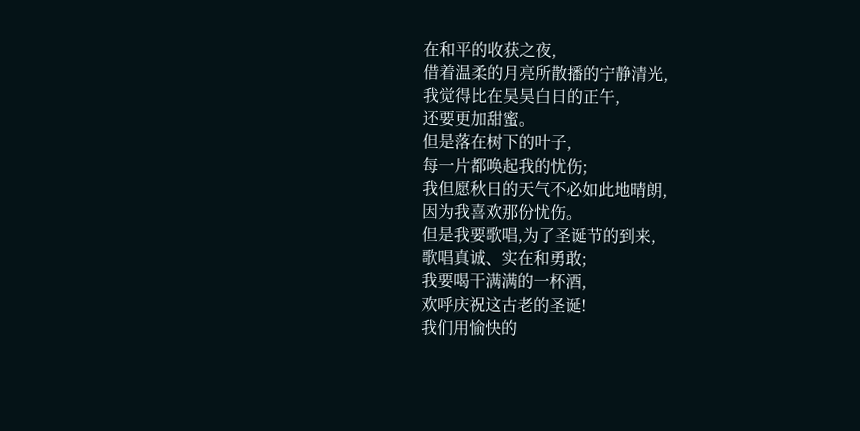在和平的收获之夜,
借着温柔的月亮所散播的宁静清光,
我觉得比在昊昊白日的正午,
还要更加甜蜜。
但是落在树下的叶子,
每一片都唤起我的忧伤;
我但愿秋日的天气不必如此地晴朗,
因为我喜欢那份忧伤。
但是我要歌唱,为了圣诞节的到来,
歌唱真诚、实在和勇敢;
我要喝干满满的一杯酒,
欢呼庆祝这古老的圣诞!
我们用愉快的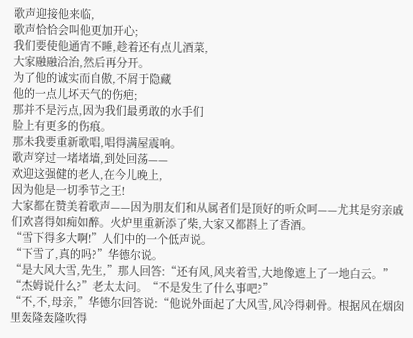歌声迎接他来临,
歌声恰恰会叫他更加开心;
我们要使他通宵不睡,趁着还有点儿酒菜,
大家融融洽治,然后再分开。
为了他的诚实而自傲,不屑于隐藏
他的一点儿坏天气的伤疤;
那并不是污点,因为我们最勇敢的水手们
脸上有更多的伤痕。
那未我要重新歌唱,唱得满屋震响。
歌声穿过一堵堵墙,到处回荡——
欢迎这强健的老人,在今儿晚上,
因为他是一切季节之王!
大家都在赞美着歌声——因为朋友们和从属者们是顶好的听众呵——尤其是穷亲戚们欢喜得如痴如醉。火炉里重新添了柴,大家又都斟上了香酒。
“雪下得多大啊!”人们中的一个低声说。
“下雪了,真的吗?”华德尔说。
“是大风大雪,先生,”那人回答:“还有风,风夹着雪,大地像遮上了一地白云。”
“杰姆说什么?”老太太问。“不是发生了什么事吧?”
“不,不,母亲,”华德尔回答说:“他说外面起了大风雪,风冷得刺骨。根据风在烟囱里轰隆轰隆吹得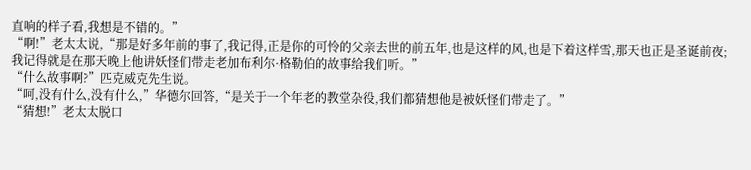直响的样子看,我想是不错的。”
“啊!”老太太说,“那是好多年前的事了,我记得,正是你的可怜的父亲去世的前五年,也是这样的风,也是下着这样雪,那天也正是圣诞前夜;我记得就是在那天晚上他讲妖怪们带走老加布利尔·格勒伯的故事给我们听。”
“什么故事啊?”匹克威克先生说。
“呵,没有什么,没有什么,”华德尔回答,“是关于一个年老的教堂杂役,我们都猜想他是被妖怪们带走了。”
“猜想!”老太太脱口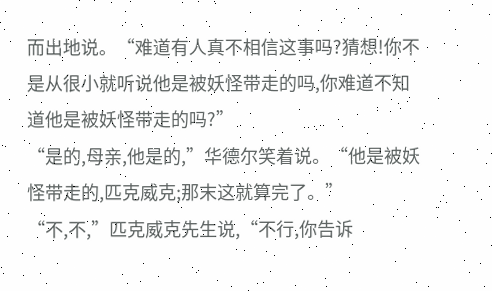而出地说。“难道有人真不相信这事吗?猜想!你不是从很小就听说他是被妖怪带走的吗,你难道不知道他是被妖怪带走的吗?”
“是的,母亲,他是的,”华德尔笑着说。“他是被妖怪带走的,匹克威克;那末这就算完了。”
“不,不,”匹克威克先生说,“不行,你告诉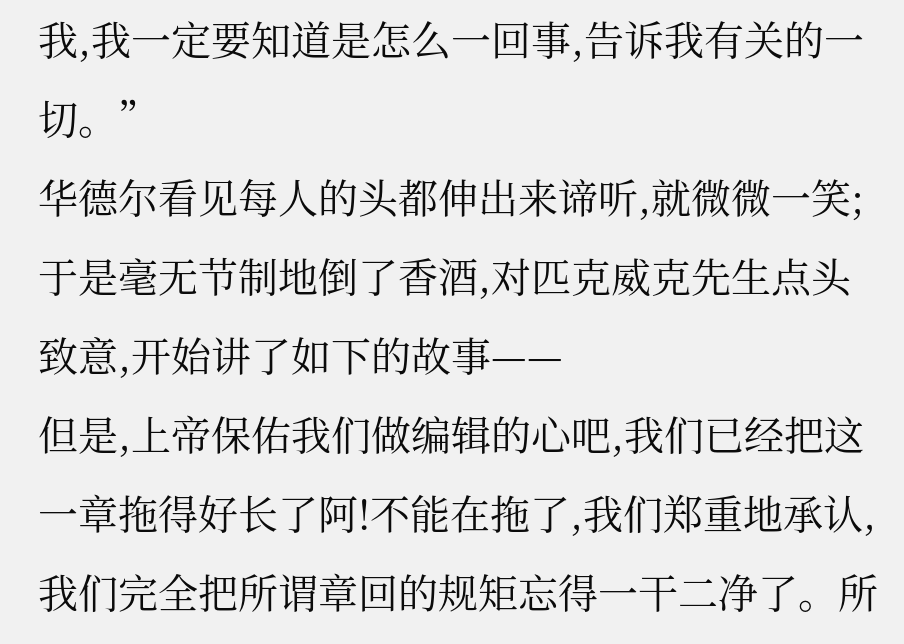我,我一定要知道是怎么一回事,告诉我有关的一切。”
华德尔看见每人的头都伸出来谛听,就微微一笑;于是毫无节制地倒了香酒,对匹克威克先生点头致意,开始讲了如下的故事——
但是,上帝保佑我们做编辑的心吧,我们已经把这一章拖得好长了阿!不能在拖了,我们郑重地承认,我们完全把所谓章回的规矩忘得一干二净了。所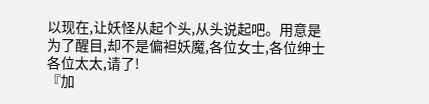以现在,让妖怪从起个头,从头说起吧。用意是为了醒目,却不是偏袒妖魔,各位女士,各位绅士各位太太,请了!
『加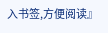入书签,方便阅读』